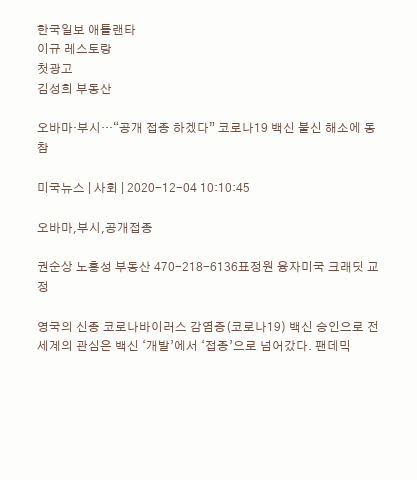한국일보 애틀랜타
이규 레스토랑
첫광고
김성희 부동산

오바마·부시…“공개 접종 하겠다” 코로나19 백신 불신 해소에 동참

미국뉴스 | 사회 | 2020-12-04 10:10:45

오바마,부시,공개접종

권순상 노흥성 부동산 470-218-6136표정원 융자미국 크래딧 교정

영국의 신종 코로나바이러스 감염증(코로나19) 백신 승인으로 전 세계의 관심은 백신 ‘개발’에서 ‘접종’으로 넘어갔다. 팬데믹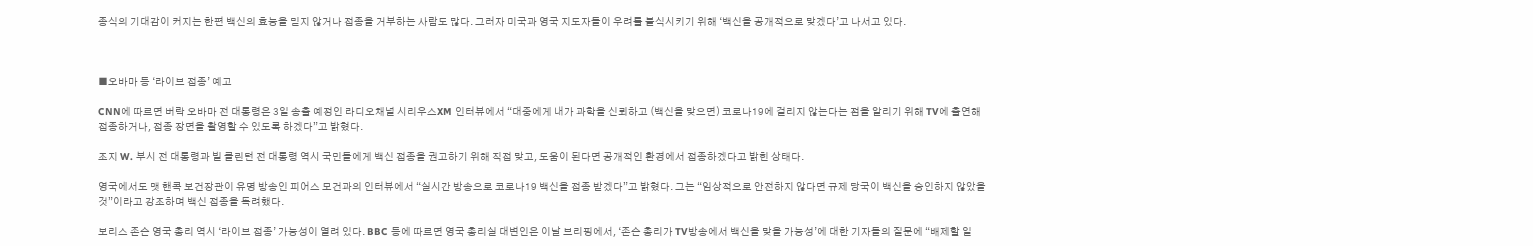종식의 기대감이 커지는 한편 백신의 효능을 믿지 않거나 접종을 거부하는 사람도 많다. 그러자 미국과 영국 지도자들이 우려를 불식시키기 위해 ‘백신을 공개적으로 맞겠다’고 나서고 있다.



■오바마 등 ‘라이브 접종’ 예고

CNN에 따르면 버락 오바마 전 대통령은 3일 송출 예정인 라디오채널 시리우스XM 인터뷰에서 “대중에게 내가 과학을 신뢰하고 (백신을 맞으면) 코로나19에 걸리지 않는다는 점을 알리기 위해 TV에 출연해 접종하거나, 접종 장면을 촬영할 수 있도록 하겠다”고 밝혔다.

조지 W. 부시 전 대통령과 빌 클린턴 전 대통령 역시 국민들에게 백신 접종을 권고하기 위해 직접 맞고, 도움이 된다면 공개적인 환경에서 접종하겠다고 밝힌 상태다.

영국에서도 맷 핸콕 보건장관이 유명 방송인 피어스 모건과의 인터뷰에서 “실시간 방송으로 코로나19 백신을 접종 받겠다”고 밝혔다. 그는 “임상적으로 안전하지 않다면 규제 당국이 백신을 승인하지 않았을 것”이라고 강조하며 백신 접종을 독려했다.

보리스 존슨 영국 총리 역시 ‘라이브 접종’ 가능성이 열려 있다. BBC 등에 따르면 영국 총리실 대변인은 이날 브리핑에서, ‘존슨 총리가 TV방송에서 백신을 맞을 가능성’에 대한 기자들의 질문에 “배제할 일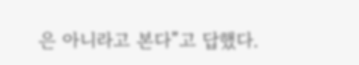은 아니라고 본다”고 답했다.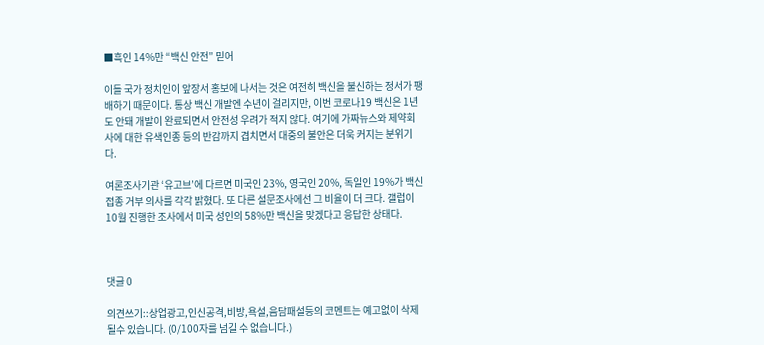■흑인 14%만 “백신 안전” 믿어

이들 국가 정치인이 앞장서 홍보에 나서는 것은 여전히 백신을 불신하는 정서가 팽배하기 때문이다. 통상 백신 개발엔 수년이 걸리지만, 이번 코로나19 백신은 1년도 안돼 개발이 완료되면서 안전성 우려가 적지 않다. 여기에 가짜뉴스와 제약회사에 대한 유색인종 등의 반감까지 겹치면서 대중의 불안은 더욱 커지는 분위기다.

여론조사기관 ‘유고브’에 다르면 미국인 23%, 영국인 20%, 독일인 19%가 백신 접종 거부 의사를 각각 밝혔다. 또 다른 설문조사에선 그 비율이 더 크다. 갤럽이 10월 진행한 조사에서 미국 성인의 58%만 백신을 맞겠다고 응답한 상태다.



댓글 0

의견쓰기::상업광고,인신공격,비방,욕설,음담패설등의 코멘트는 예고없이 삭제될수 있습니다. (0/100자를 넘길 수 없습니다.)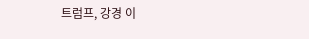트럼프, 강경 이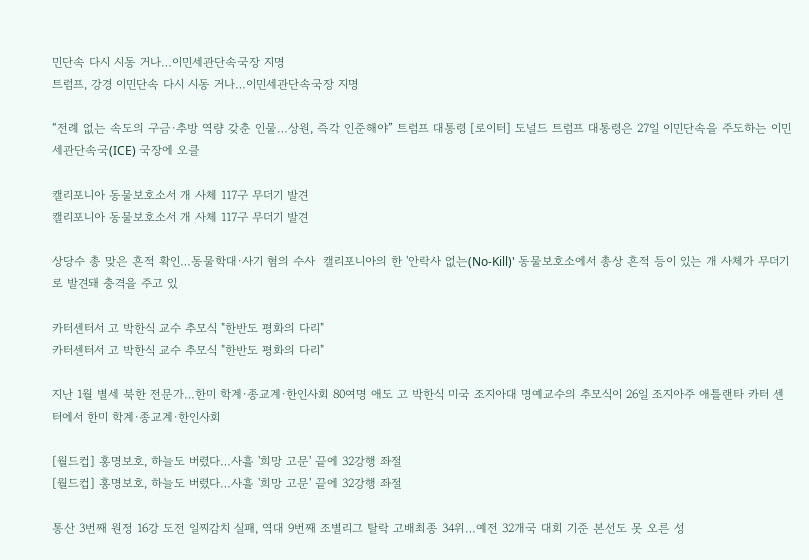민단속 다시 시동 거나…이민세관단속국장 지명
트럼프, 강경 이민단속 다시 시동 거나…이민세관단속국장 지명

“전례 없는 속도의 구금·추방 역량 갖춘 인물…상원, 즉각 인준해야” 트럼프 대통령 [로이터] 도널드 트럼프 대통령은 27일 이민단속을 주도하는 이민세관단속국(ICE) 국장에 오클

캘리포니아 동물보호소서 개 사체 117구 무더기 발견
캘리포니아 동물보호소서 개 사체 117구 무더기 발견

상당수 총 맞은 흔적 확인…동물학대·사기 혐의 수사  캘리포니아의 한 '안락사 없는(No-Kill)' 동물보호소에서 총상 흔적 등이 있는 개 사체가 무더기로 발견돼 충격을 주고 있

카터센터서 고 박한식 교수 추모식 "한반도 평화의 다리"
카터센터서 고 박한식 교수 추모식 "한반도 평화의 다리"

지난 1월 별세 북한 전문가…한미 학계·종교계·한인사회 80여명 애도 고 박한식 미국 조지아대 명예교수의 추모식이 26일 조지아주 애틀랜타 카터 센터에서 한미 학계·종교계·한인사회

[월드컵] 홍명보호, 하늘도 버렸다…사흘 '희망 고문' 끝에 32강행 좌절
[월드컵] 홍명보호, 하늘도 버렸다…사흘 '희망 고문' 끝에 32강행 좌절

통산 3번째 원정 16강 도전 일찌감치 실패, 역대 9번째 조별리그 탈락 고배최종 34위…예전 32개국 대회 기준 본선도 못 오른 성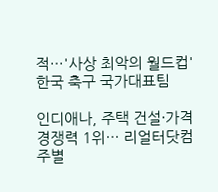적…'사상 최악의 월드컵' 한국 축구 국가대표팀

인디애나, 주택 건설·가격 경쟁력 1위… 리얼터닷컴 주별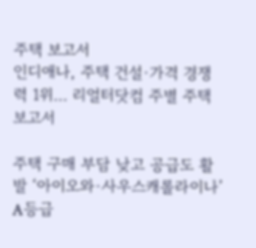주택 보고서
인디애나, 주택 건설·가격 경쟁력 1위… 리얼터닷컴 주별 주택 보고서

주택 구매 부담 낮고 공급도 활발 ‘아이오와·사우스캐롤라이나’ A등급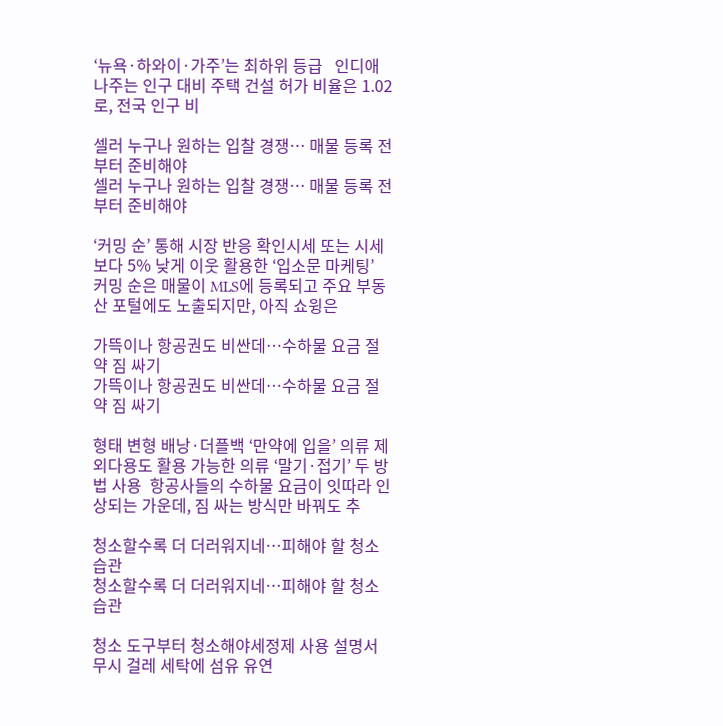‘뉴욕·하와이·가주’는 최하위 등급   인디애나주는 인구 대비 주택 건설 허가 비율은 1.02로, 전국 인구 비

셀러 누구나 원하는 입찰 경쟁… 매물 등록 전부터 준비해야
셀러 누구나 원하는 입찰 경쟁… 매물 등록 전부터 준비해야

‘커밍 순’ 통해 시장 반응 확인시세 또는 시세보다 5% 낮게 이웃 활용한 ‘입소문 마케팅’   커밍 순은 매물이 MLS에 등록되고 주요 부동산 포털에도 노출되지만, 아직 쇼윙은

가뜩이나 항공권도 비싼데…수하물 요금 절약 짐 싸기
가뜩이나 항공권도 비싼데…수하물 요금 절약 짐 싸기

형태 변형 배낭·더플백 ‘만약에 입을’ 의류 제외다용도 활용 가능한 의류 ‘말기·접기’ 두 방법 사용  항공사들의 수하물 요금이 잇따라 인상되는 가운데, 짐 싸는 방식만 바꿔도 추

청소할수록 더 더러워지네…피해야 할 청소 습관
청소할수록 더 더러워지네…피해야 할 청소 습관

청소 도구부터 청소해야세정제 사용 설명서 무시 걸레 세탁에 섬유 유연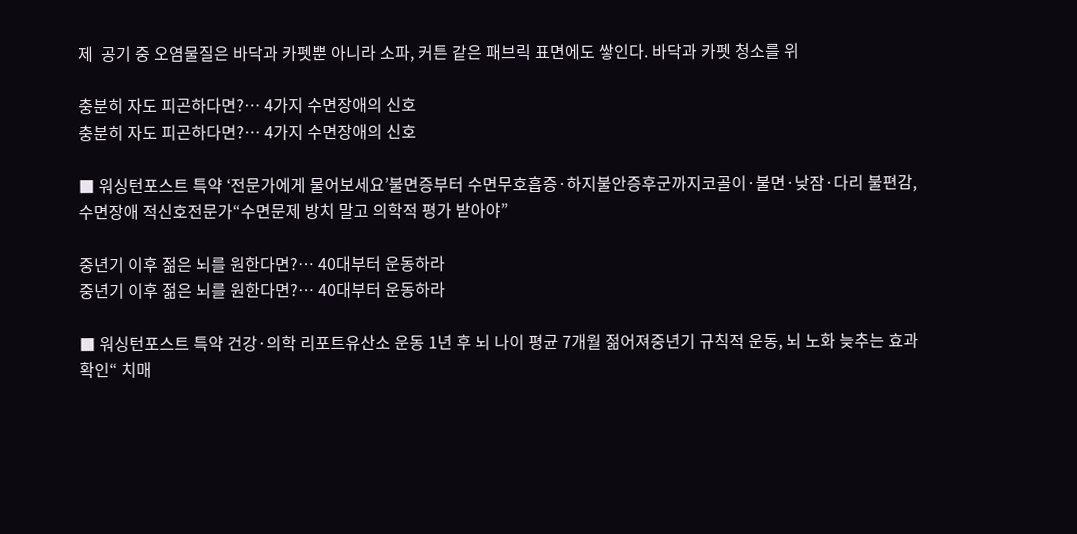제  공기 중 오염물질은 바닥과 카펫뿐 아니라 소파, 커튼 같은 패브릭 표면에도 쌓인다. 바닥과 카펫 청소를 위

충분히 자도 피곤하다면?… 4가지 수면장애의 신호
충분히 자도 피곤하다면?… 4가지 수면장애의 신호

■ 워싱턴포스트 특약 ‘전문가에게 물어보세요’불면증부터 수면무호흡증·하지불안증후군까지코골이·불면·낮잠·다리 불편감, 수면장애 적신호전문가“수면문제 방치 말고 의학적 평가 받아야”

중년기 이후 젊은 뇌를 원한다면?… 40대부터 운동하라
중년기 이후 젊은 뇌를 원한다면?… 40대부터 운동하라

■ 워싱턴포스트 특약 건강·의학 리포트유산소 운동 1년 후 뇌 나이 평균 7개월 젊어져중년기 규칙적 운동, 뇌 노화 늦추는 효과 확인“ 치매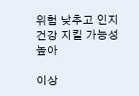위험 낮추고 인지건강 지킬 가능성 높아

이상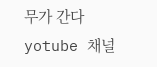무가 간다 yotube 채널